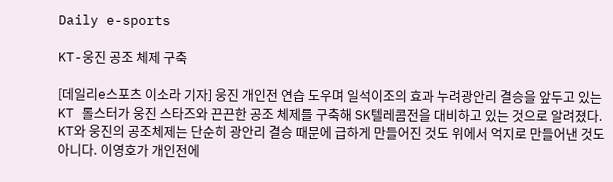Daily e-sports

KT-웅진 공조 체제 구축

[데일리e스포츠 이소라 기자] 웅진 개인전 연습 도우며 일석이조의 효과 누려광안리 결승을 앞두고 있는 KT 롤스터가 웅진 스타즈와 끈끈한 공조 체제를 구축해 SK텔레콤전을 대비하고 있는 것으로 알려졌다. KT와 웅진의 공조체제는 단순히 광안리 결승 때문에 급하게 만들어진 것도 위에서 억지로 만들어낸 것도 아니다. 이영호가 개인전에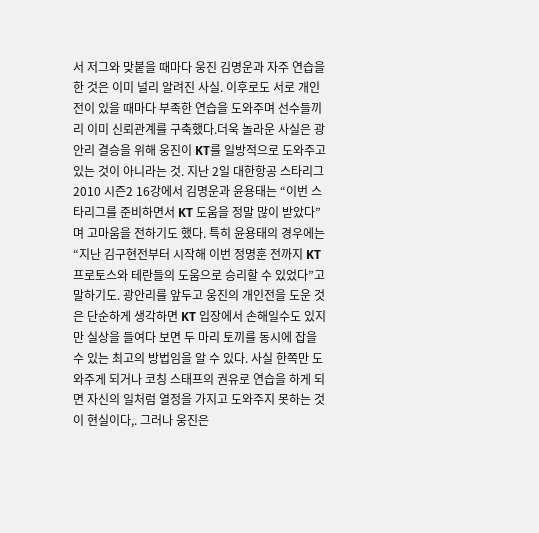서 저그와 맞붙을 때마다 웅진 김명운과 자주 연습을 한 것은 이미 널리 알려진 사실. 이후로도 서로 개인전이 있을 때마다 부족한 연습을 도와주며 선수들끼리 이미 신뢰관계를 구축했다.더욱 놀라운 사실은 광안리 결승을 위해 웅진이 KT를 일방적으로 도와주고 있는 것이 아니라는 것. 지난 2일 대한항공 스타리그 2010 시즌2 16강에서 김명운과 윤용태는 “이번 스타리그를 준비하면서 KT 도움을 정말 많이 받았다”며 고마움을 전하기도 했다. 특히 윤용태의 경우에는 “지난 김구현전부터 시작해 이번 정명훈 전까지 KT 프로토스와 테란들의 도움으로 승리할 수 있었다”고 말하기도. 광안리를 앞두고 웅진의 개인전을 도운 것은 단순하게 생각하면 KT 입장에서 손해일수도 있지만 실상을 들여다 보면 두 마리 토끼를 동시에 잡을 수 있는 최고의 방법임을 알 수 있다. 사실 한쪽만 도와주게 되거나 코칭 스태프의 권유로 연습을 하게 되면 자신의 일처럼 열정을 가지고 도와주지 못하는 것이 현실이다,. 그러나 웅진은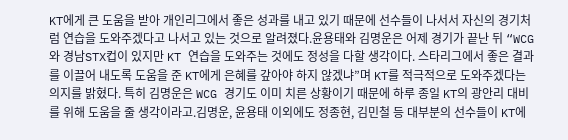KT에게 큰 도움을 받아 개인리그에서 좋은 성과를 내고 있기 때문에 선수들이 나서서 자신의 경기처럼 연습을 도와주겠다고 나서고 있는 것으로 알려졌다.윤용태와 김명운은 어제 경기가 끝난 뒤 “WCG와 경남STX컵이 있지만 KT 연습을 도와주는 것에도 정성을 다할 생각이다. 스타리그에서 좋은 결과를 이끌어 내도록 도움을 준 KT에게 은혜를 갚아야 하지 않겠냐”며 KT를 적극적으로 도와주겠다는 의지를 밝혔다. 특히 김명운은 WCG 경기도 이미 치른 상황이기 때문에 하루 종일 KT의 광안리 대비를 위해 도움을 줄 생각이라고.김명운, 윤용태 이외에도 정종현, 김민철 등 대부분의 선수들이 KT에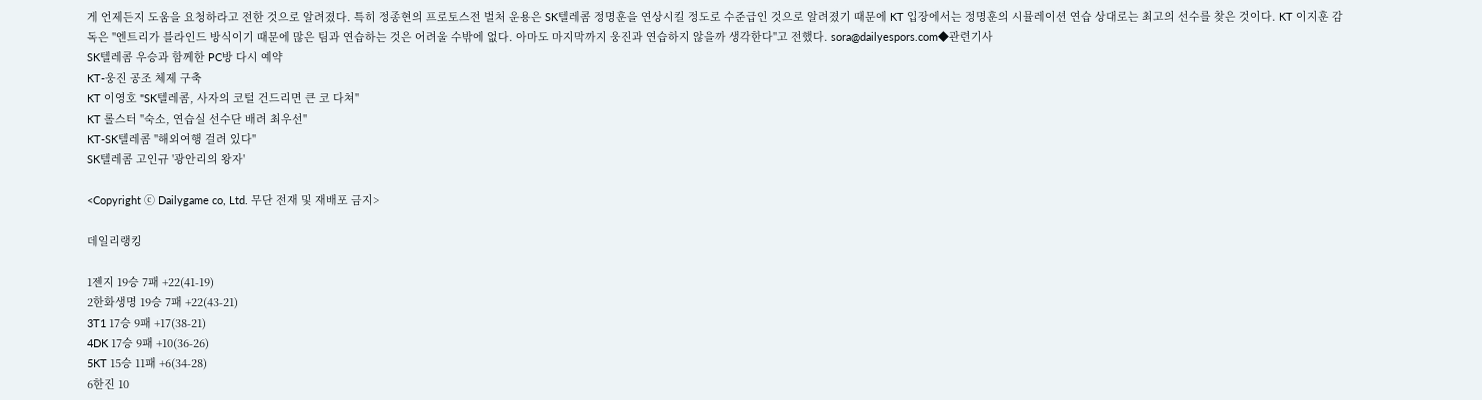게 언제든지 도움을 요청하라고 전한 것으로 알려졌다. 특히 정종현의 프로토스전 벌처 운용은 SK텔레콤 정명훈을 연상시킬 정도로 수준급인 것으로 알려졌기 때문에 KT 입장에서는 정명훈의 시뮬레이션 연습 상대로는 최고의 선수를 찾은 것이다. KT 이지훈 감독은 "엔트리가 블라인드 방식이기 때문에 많은 팀과 연습하는 것은 어려울 수밖에 없다. 아마도 마지막까지 웅진과 연습하지 않을까 생각한다"고 전했다. sora@dailyespors.com◆관련기사
SK텔레콤 우승과 함께한 PC방 다시 예약
KT-웅진 공조 체제 구축
KT 이영호 "SK텔레콤, 사자의 코털 건드리면 큰 코 다쳐"
KT 롤스터 "숙소, 연습실 선수단 배려 최우선"
KT-SK텔레콤 "해외여행 걸려 있다"
SK텔레콤 고인규 '광안리의 왕자'

<Copyright ⓒ Dailygame co, Ltd. 무단 전재 및 재배포 금지>

데일리랭킹

1젠지 19승 7패 +22(41-19)
2한화생명 19승 7패 +22(43-21)
3T1 17승 9패 +17(38-21)
4DK 17승 9패 +10(36-26)
5KT 15승 11패 +6(34-28)
6한진 10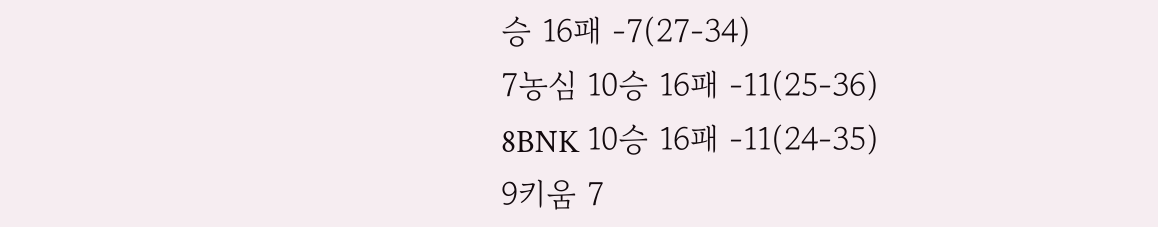승 16패 -7(27-34)
7농심 10승 16패 -11(25-36)
8BNK 10승 16패 -11(24-35)
9키움 7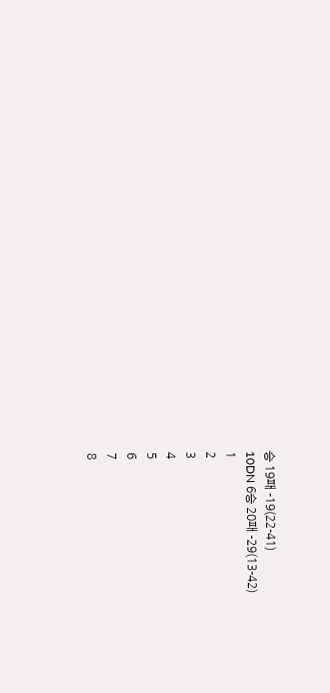승 19패 -19(22-41)
10DN 6승 20패 -29(13-42)
1
2
3
4
5
6
7
8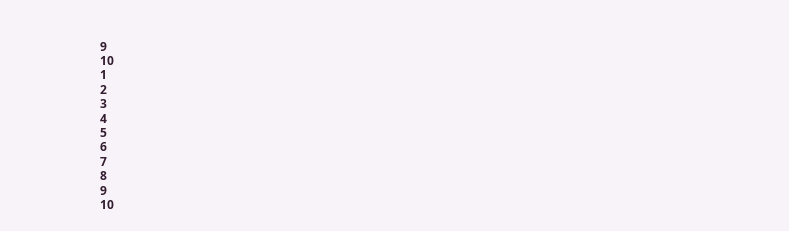9
10
1
2
3
4
5
6
7
8
9
10